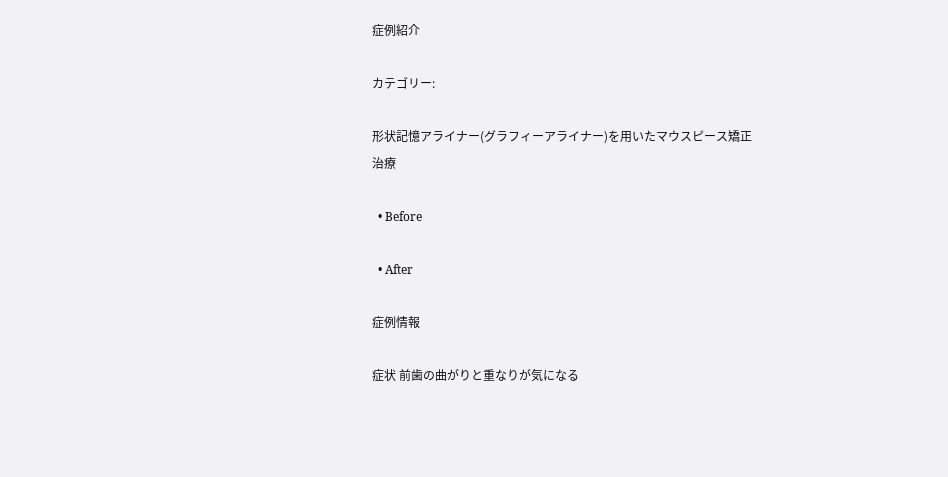症例紹介

カテゴリー:

形状記憶アライナー(グラフィーアライナー)を用いたマウスピース矯正治療

  • Before

  • After

症例情報

症状 前歯の曲がりと重なりが気になる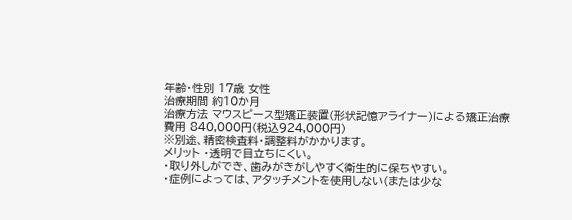年齢・性別 17歳 女性
治療期間 約10か月
治療方法 マウスピース型矯正装置(形状記憶アライナー)による矯正治療
費用 840,000円(税込924,000円)
※別途、精密検査料・調整料がかかります。
メリット ・透明で目立ちにくい。
・取り外しができ、歯みがきがしやすく衛生的に保ちやすい。
・症例によっては、アタッチメントを使用しない(または少な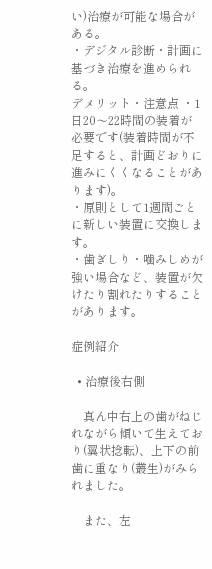い)治療が可能な場合がある。
・デジタル診断・計画に基づき治療を進められる。
デメリット・注意点 ・1日20〜22時間の装着が必要です(装着時間が不足すると、計画どおりに進みにくくなることがあります)。
・原則として1週間ごとに新しい装置に交換します。
・歯ぎしり・噛みしめが強い場合など、装置が欠けたり割れたりすることがあります。

症例紹介

  • 治療後右側

    真ん中右上の歯がねじれながら傾いて生えており(翼状捻転)、上下の前歯に重なり(叢生)がみられました。

    また、左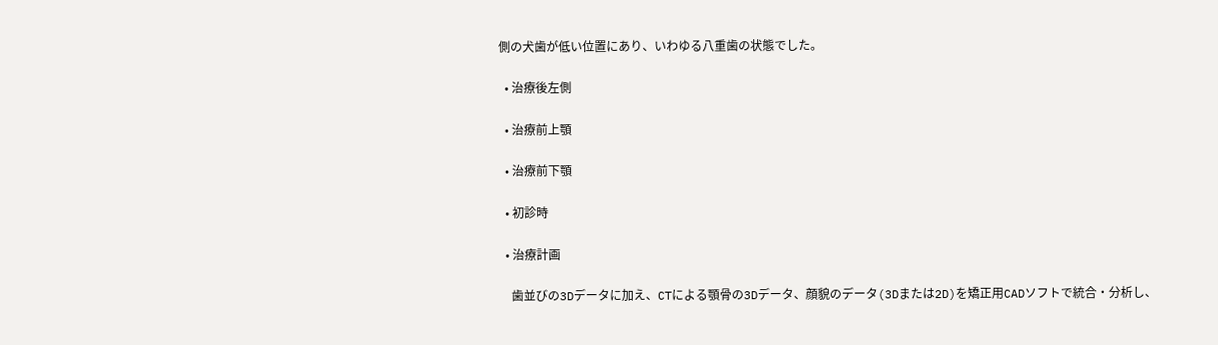側の犬歯が低い位置にあり、いわゆる八重歯の状態でした。

  • 治療後左側

  • 治療前上顎

  • 治療前下顎

  • 初診時

  • 治療計画

    歯並びの3Dデータに加え、CTによる顎骨の3Dデータ、顔貌のデータ(3Dまたは2D)を矯正用CADソフトで統合・分析し、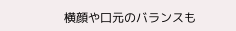横顔や口元のバランスも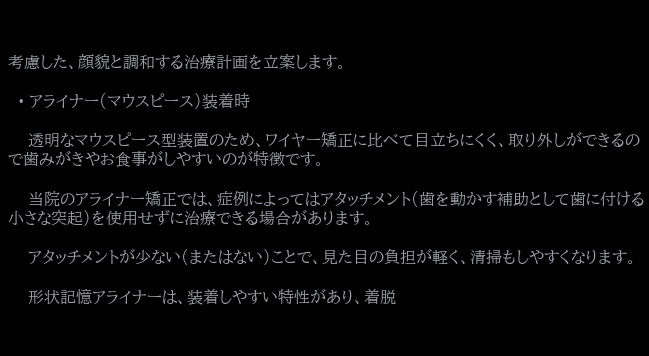考慮した、顔貌と調和する治療計画を立案します。

  • アライナー(マウスピース)装着時

    透明なマウスピース型装置のため、ワイヤー矯正に比べて目立ちにくく、取り外しができるので歯みがきやお食事がしやすいのが特徴です。

    当院のアライナー矯正では、症例によってはアタッチメント(歯を動かす補助として歯に付ける小さな突起)を使用せずに治療できる場合があります。

    アタッチメントが少ない(またはない)ことで、見た目の負担が軽く、清掃もしやすくなります。

    形状記憶アライナーは、装着しやすい特性があり、着脱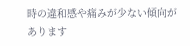時の違和感や痛みが少ない傾向があります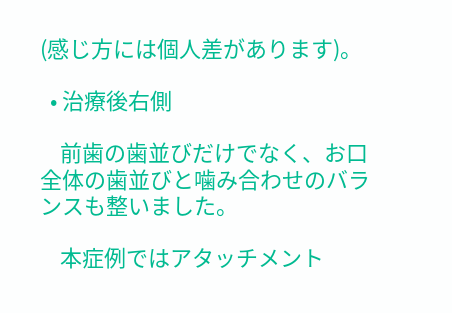(感じ方には個人差があります)。

  • 治療後右側

    前歯の歯並びだけでなく、お口全体の歯並びと噛み合わせのバランスも整いました。

    本症例ではアタッチメント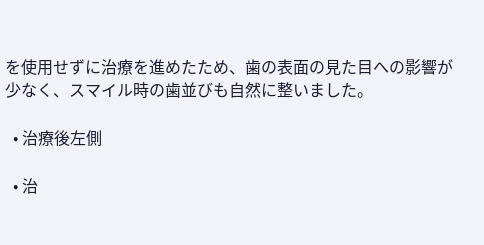を使用せずに治療を進めたため、歯の表面の見た目への影響が少なく、スマイル時の歯並びも自然に整いました。

  • 治療後左側

  • 治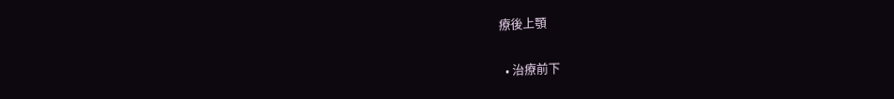療後上顎

  • 治療前下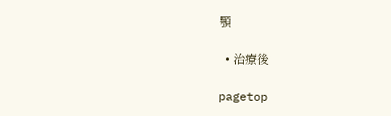顎

  • 治療後

pagetop